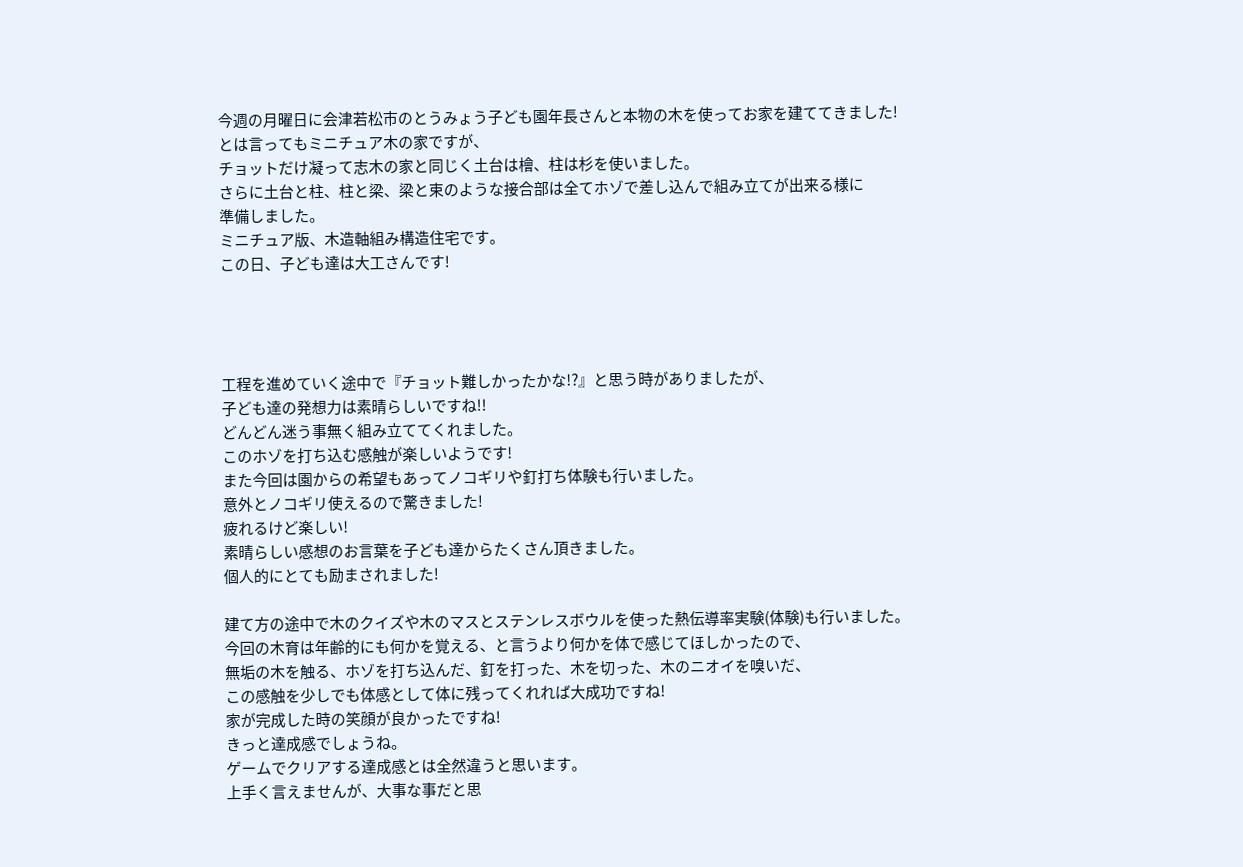今週の月曜日に会津若松市のとうみょう子ども園年長さんと本物の木を使ってお家を建ててきました!
とは言ってもミニチュア木の家ですが、
チョットだけ凝って志木の家と同じく土台は檜、柱は杉を使いました。
さらに土台と柱、柱と梁、梁と束のような接合部は全てホゾで差し込んで組み立てが出来る様に
準備しました。
ミニチュア版、木造軸組み構造住宅です。
この日、子ども達は大工さんです!




工程を進めていく途中で『チョット難しかったかな!?』と思う時がありましたが、
子ども達の発想力は素晴らしいですね!!
どんどん迷う事無く組み立ててくれました。
このホゾを打ち込む感触が楽しいようです!
また今回は園からの希望もあってノコギリや釘打ち体験も行いました。
意外とノコギリ使えるので驚きました!
疲れるけど楽しい!
素晴らしい感想のお言葉を子ども達からたくさん頂きました。
個人的にとても励まされました!

建て方の途中で木のクイズや木のマスとステンレスボウルを使った熱伝導率実験(体験)も行いました。
今回の木育は年齢的にも何かを覚える、と言うより何かを体で感じてほしかったので、
無垢の木を触る、ホゾを打ち込んだ、釘を打った、木を切った、木のニオイを嗅いだ、
この感触を少しでも体感として体に残ってくれれば大成功ですね!
家が完成した時の笑顔が良かったですね!
きっと達成感でしょうね。
ゲームでクリアする達成感とは全然違うと思います。
上手く言えませんが、大事な事だと思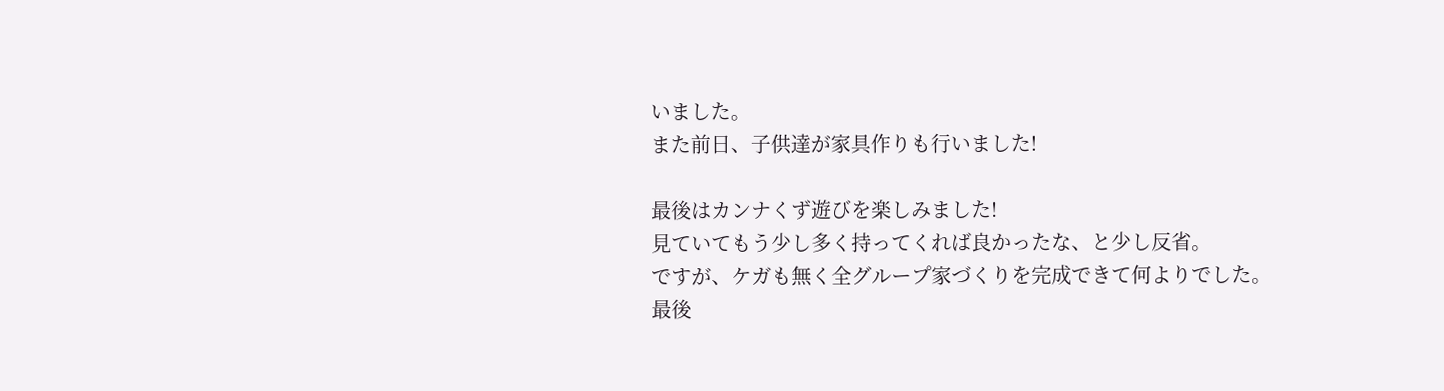いました。
また前日、子供達が家具作りも行いました!

最後はカンナくず遊びを楽しみました!
見ていてもう少し多く持ってくれば良かったな、と少し反省。
ですが、ケガも無く全グループ家づくりを完成できて何よりでした。
最後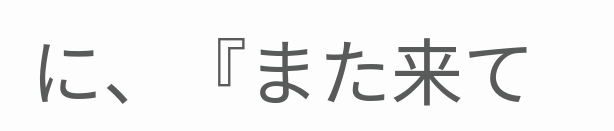に、『また来て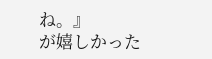ね。』
が嬉しかった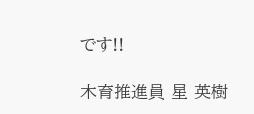です!!

木育推進員 星 英樹